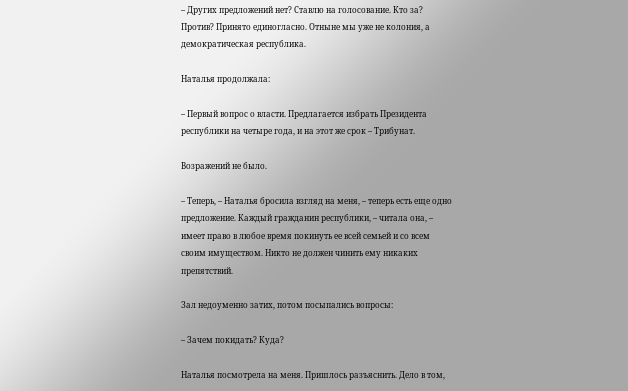– Других предложений нет? Ставлю на голосование. Кто за? Против? Принято единогласно. Отныне мы уже не колония, а демократическая республика.

Наталья продолжала:

– Первый вопрос о власти. Предлагается избрать Президента республики на четыре года, и на этот же срок – Трибунат.

Возражений не было.

– Теперь, – Наталья бросила взгляд на меня, – теперь есть еще одно предложение. Каждый гражданин республики, – читала она, – имеет право в любое время покинуть ее всей семьей и со всем своим имуществом. Никто не должен чинить ему никаких препятствий.

Зал недоуменно затих, потом посыпались вопросы:

– Зачем покидать? Куда?

Наталья посмотрела на меня. Пришлось разъяснить. Дело в том,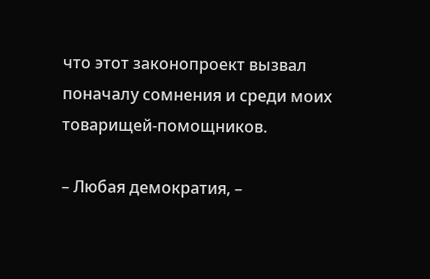что этот законопроект вызвал поначалу сомнения и среди моих товарищей-помощников.

– Любая демократия, –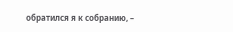обратился я к собранию, –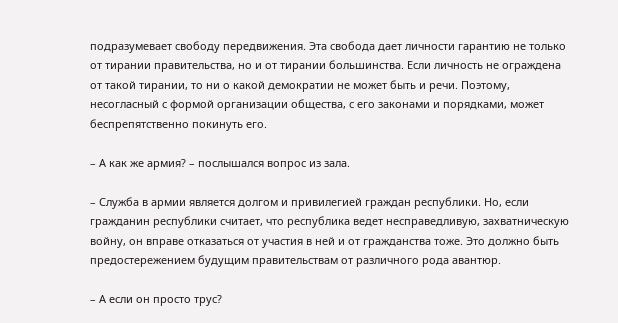подразумевает свободу передвижения. Эта свобода дает личности гарантию не только от тирании правительства, но и от тирании большинства. Если личность не ограждена от такой тирании, то ни о какой демократии не может быть и речи. Поэтому, несогласный с формой организации общества, с его законами и порядками, может беспрепятственно покинуть его.

– А как же армия? – послышался вопрос из зала.

– Служба в армии является долгом и привилегией граждан республики. Но, если гражданин республики считает, что республика ведет несправедливую, захватническую войну, он вправе отказаться от участия в ней и от гражданства тоже. Это должно быть предостережением будущим правительствам от различного рода авантюр.

– А если он просто трус?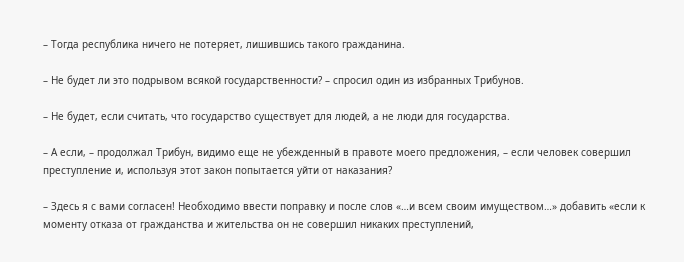– Тогда республика ничего не потеряет, лишившись такого гражданина.

– Не будет ли это подрывом всякой государственности? – спросил один из избранных Трибунов.

– Не будет, если считать, что государство существует для людей, а не люди для государства.

– А если, – продолжал Трибун, видимо еще не убежденный в правоте моего предложения, – если человек совершил преступление и, используя этот закон попытается уйти от наказания?

– Здесь я с вами согласен! Необходимо ввести поправку и после слов «…и всем своим имуществом…» добавить «если к моменту отказа от гражданства и жительства он не совершил никаких преступлений,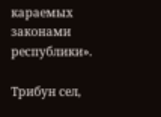караемых законами республики».

Трибун сел,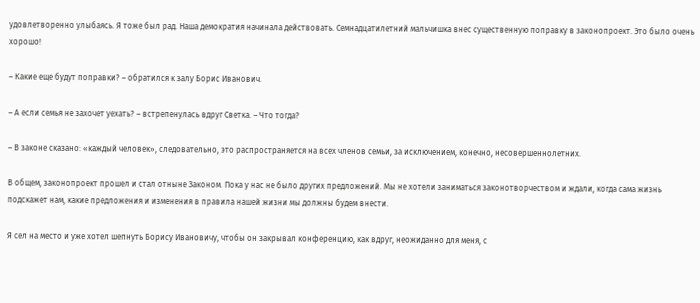удовлетворенно улыбаясь. Я тоже был рад. Наша демократия начинала действовать. Семнадцатилетний мальчишка внес существенную поправку в законопроект. Это было очень хорошо!

– Какие еще будут поправки? – обратился к залу Борис Иванович.

– А если семья не захочет уехать? – встрепенулась вдруг Светка. – Что тогда?

– В законе сказано: «каждый человек», следовательно, это распространяется на всех членов семьи, за исключением, конечно, несовершеннолетних.

В общем, законопроект прошел и стал отныне Законом. Пока у нас не было других предложений. Мы не хотели заниматься законотворчеством и ждали, когда сама жизнь подскажет нам, какие предложения и изменения в правила нашей жизни мы должны будем внести.

Я сел на место и уже хотел шепнуть Борису Ивановичу, чтобы он закрывал конференцию, как вдруг, неожиданно для меня, с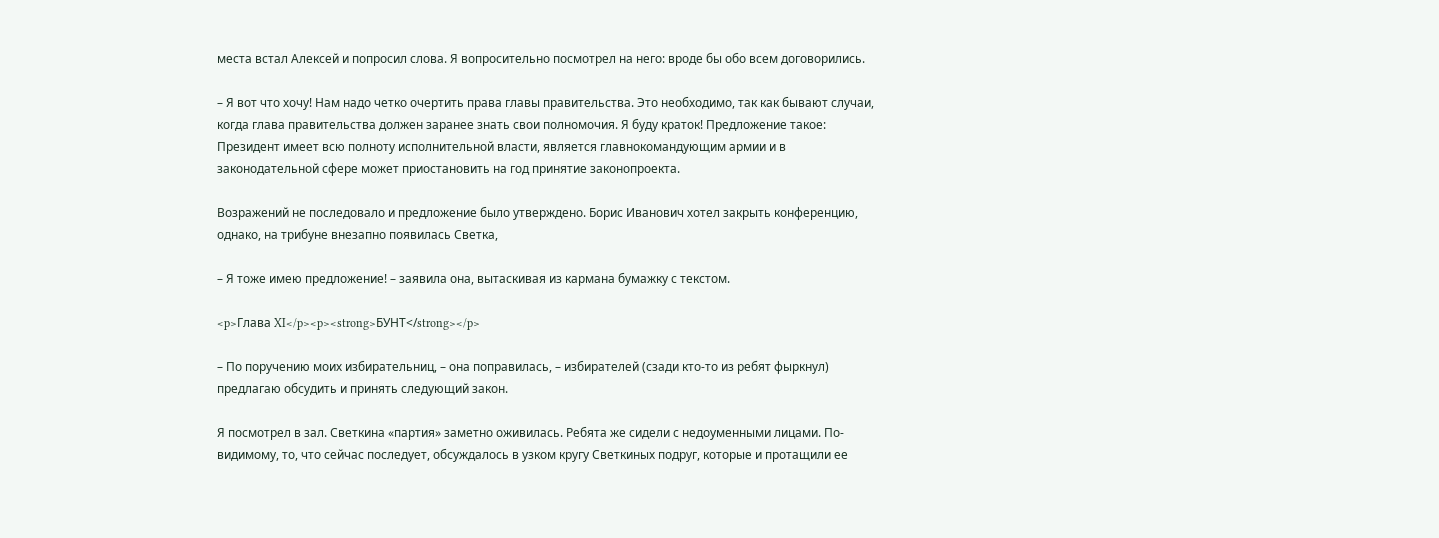места встал Алексей и попросил слова. Я вопросительно посмотрел на него: вроде бы обо всем договорились.

– Я вот что хочу! Нам надо четко очертить права главы правительства. Это необходимо, так как бывают случаи, когда глава правительства должен заранее знать свои полномочия. Я буду краток! Предложение такое: Президент имеет всю полноту исполнительной власти, является главнокомандующим армии и в законодательной сфере может приостановить на год принятие законопроекта.

Возражений не последовало и предложение было утверждено. Борис Иванович хотел закрыть конференцию, однако, на трибуне внезапно появилась Светка,

– Я тоже имею предложение! – заявила она, вытаскивая из кармана бумажку с текстом.

<p>Глава XI</p><p><strong>БУНТ</strong></p>

– По поручению моих избирательниц, – она поправилась, – избирателей (сзади кто-то из ребят фыркнул) предлагаю обсудить и принять следующий закон.

Я посмотрел в зал. Светкина «партия» заметно оживилась. Ребята же сидели с недоуменными лицами. По-видимому, то, что сейчас последует, обсуждалось в узком кругу Светкиных подруг, которые и протащили ее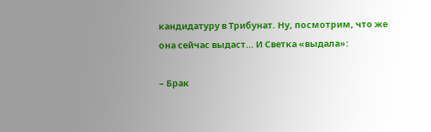кандидатуру в Трибунат. Ну, посмотрим, что же она сейчас выдаст… И Светка «выдала»:

– Брак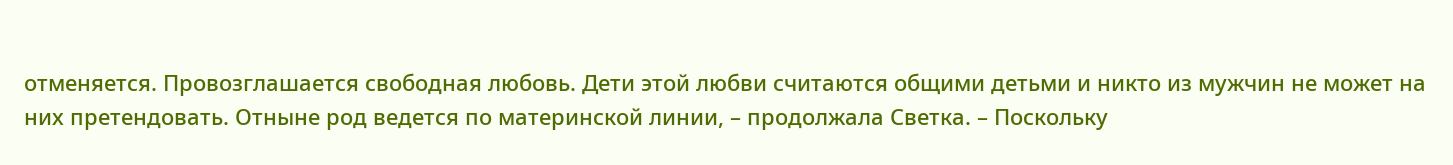отменяется. Провозглашается свободная любовь. Дети этой любви считаются общими детьми и никто из мужчин не может на них претендовать. Отныне род ведется по материнской линии, – продолжала Светка. – Поскольку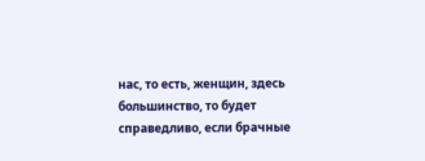нас, то есть, женщин, здесь большинство, то будет справедливо, если брачные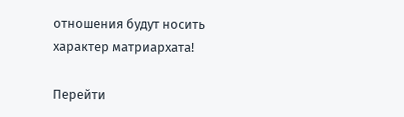отношения будут носить характер матриархата!

Перейти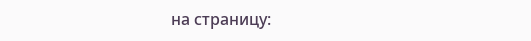на страницу: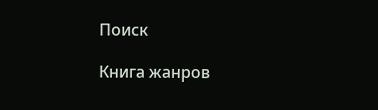Поиск

Книга жанров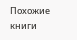Похожие книги